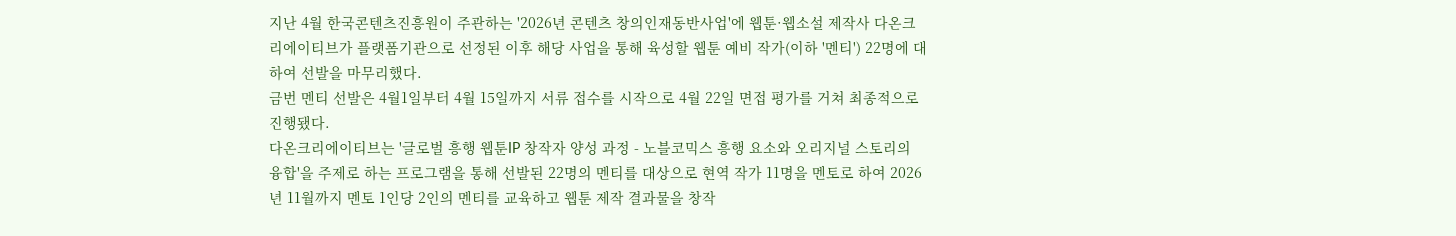지난 4월 한국콘텐츠진흥원이 주관하는 '2026년 콘텐츠 창의인재동반사업'에 웹툰·웹소설 제작사 다온크리에이티브가 플랫폼기관으로 선정된 이후 해당 사업을 통해 육성할 웹툰 예비 작가(이하 '멘티') 22명에 대하여 선발을 마무리했다.
금번 멘티 선발은 4월1일부터 4월 15일까지 서류 접수를 시작으로 4월 22일 면접 평가를 거쳐 최종적으로 진행됐다.
다온크리에이티브는 '글로벌 흥행 웹툰IP 창작자 양성 과정 - 노블코믹스 흥행 요소와 오리지널 스토리의 융합'을 주제로 하는 프로그램을 통해 선발된 22명의 멘티를 대상으로 현역 작가 11명을 멘토로 하여 2026년 11월까지 멘토 1인당 2인의 멘티를 교육하고 웹툰 제작 결과물을 창작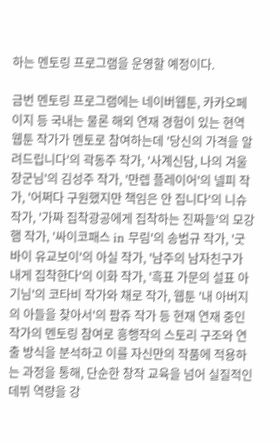하는 멘토링 프로그램을 운영할 예정이다.

금번 멘토링 프로그램에는 네이버웹툰, 카카오페이지 등 국내는 물론 해외 연재 경험이 있는 현역 웹툰 작가가 멘토로 참여하는데 '당신의 가격을 알려드립니다'의 곽동주 작가, '사계신담, 나의 겨울 장군님'의 김성주 작가, '만렙 플레이어'의 넬피 작가, '어쩌다 구원했지만 책임은 안 집니다'의 니슈 작가, '가짜 집착광공에게 집착하는 진짜들'의 모강햄 작가, '싸이코패스 in 무림'의 송범규 작가, '굿바이 유교보이'의 아실 작가, '남주의 남자친구가 내게 집착한다'의 이화 작가, '흑표 가문의 설표 아기님'의 코타비 작가와 채로 작가, 웹툰 '내 아버지의 아들을 찾아서'의 팜쥬 작가 등 현재 연재 중인 작가의 멘토링 참여로 흥행작의 스토리 구조와 연출 방식을 분석하고 이를 자신만의 작품에 적용하는 과정을 통해, 단순한 창작 교육을 넘어 실질적인 데뷔 역량을 강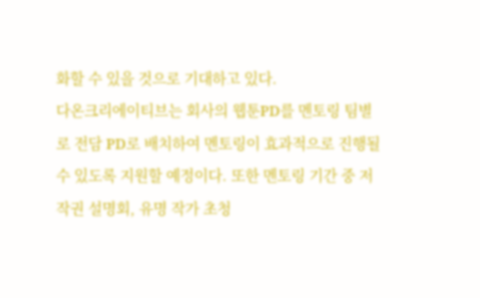화할 수 있을 것으로 기대하고 있다.
다온크리에이티브는 회사의 웹툰PD를 멘토링 팀별로 전담 PD로 배치하여 멘토링이 효과적으로 진행될 수 있도록 지원할 예정이다. 또한 멘토링 기간 중 저작권 설명회, 유명 작가 초청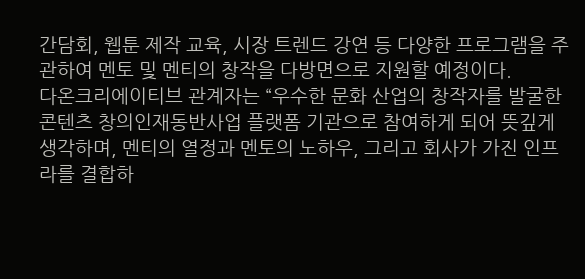간담회, 웹툰 제작 교육, 시장 트렌드 강연 등 다양한 프로그램을 주관하여 멘토 및 멘티의 창작을 다방면으로 지원할 예정이다.
다온크리에이티브 관계자는 “우수한 문화 산업의 창작자를 발굴한 콘텐츠 창의인재동반사업 플랫폼 기관으로 참여하게 되어 뜻깊게 생각하며, 멘티의 열정과 멘토의 노하우, 그리고 회사가 가진 인프라를 결합하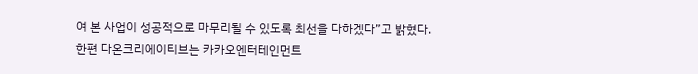여 본 사업이 성공적으로 마무리될 수 있도록 최선을 다하겠다”고 밝혔다.
한편 다온크리에이티브는 카카오엔터테인먼트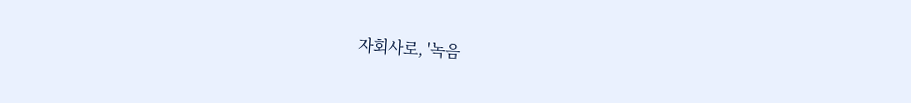자회사로, '녹음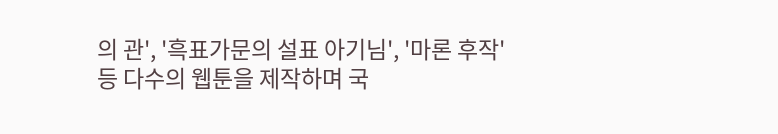의 관', '흑표가문의 설표 아기님', '마론 후작' 등 다수의 웹툰을 제작하며 국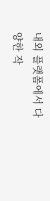내외 플랫폼에서 다양한 작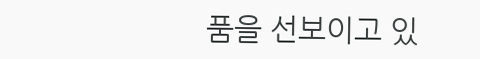품을 선보이고 있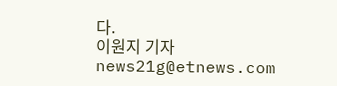다.
이원지 기자 news21g@etnews.com